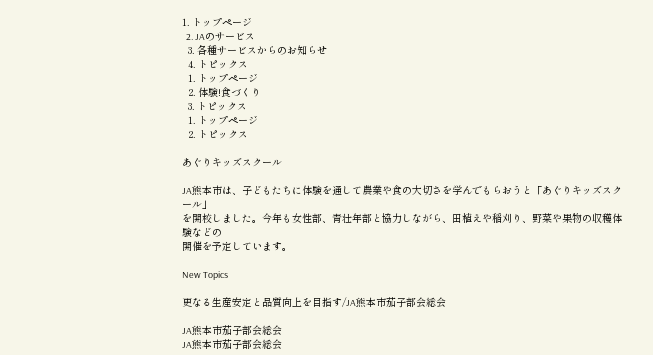1. トップページ
  2. JAのサービス
  3. 各種サービスからのお知らせ
  4. トピックス
  1. トップページ
  2. 体験!食づくり
  3. トピックス
  1. トップページ
  2. トピックス

あぐりキッズスクール

JA熊本市は、子どもたちに体験を通して農業や食の大切さを学んでもらおうと「あぐりキッズスクール」
を開校しました。今年も女性部、青壮年部と協力しながら、田植えや稲刈り、野菜や果物の収穫体験などの
開催を予定しています。

New Topics

更なる生産安定と品質向上を目指す/JA熊本市茄子部会総会

JA熊本市茄子部会総会
JA熊本市茄子部会総会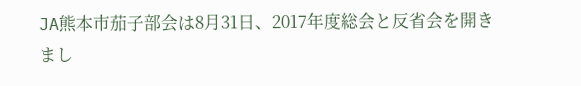JA熊本市茄子部会は8月31日、2017年度総会と反省会を開きまし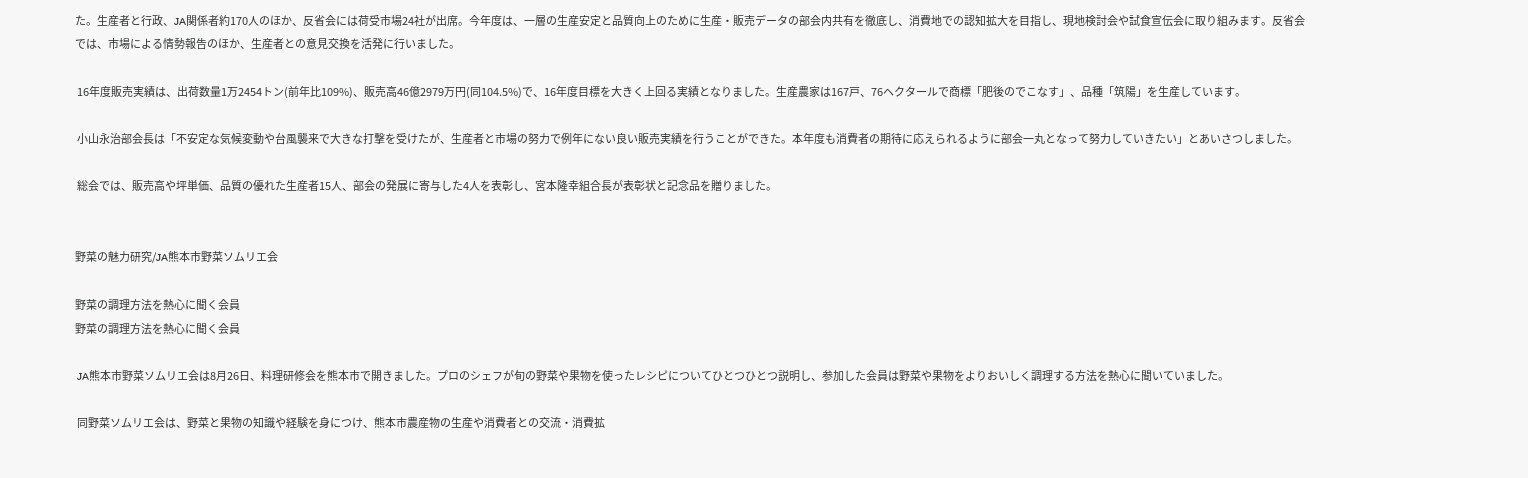た。生産者と行政、JA関係者約170人のほか、反省会には荷受市場24社が出席。今年度は、一層の生産安定と品質向上のために生産・販売データの部会内共有を徹底し、消費地での認知拡大を目指し、現地検討会や試食宣伝会に取り組みます。反省会では、市場による情勢報告のほか、生産者との意見交換を活発に行いました。

 16年度販売実績は、出荷数量1万2454トン(前年比109%)、販売高46億2979万円(同104.5%)で、16年度目標を大きく上回る実績となりました。生産農家は167戸、76ヘクタールで商標「肥後のでこなす」、品種「筑陽」を生産しています。

 小山永治部会長は「不安定な気候変動や台風襲来で大きな打撃を受けたが、生産者と市場の努力で例年にない良い販売実績を行うことができた。本年度も消費者の期待に応えられるように部会一丸となって努力していきたい」とあいさつしました。

 総会では、販売高や坪単価、品質の優れた生産者15人、部会の発展に寄与した4人を表彰し、宮本隆幸組合長が表彰状と記念品を贈りました。


野菜の魅力研究/JA熊本市野菜ソムリエ会

野菜の調理方法を熱心に聞く会員
野菜の調理方法を熱心に聞く会員

 JA熊本市野菜ソムリエ会は8月26日、料理研修会を熊本市で開きました。プロのシェフが旬の野菜や果物を使ったレシピについてひとつひとつ説明し、参加した会員は野菜や果物をよりおいしく調理する方法を熱心に聞いていました。

 同野菜ソムリエ会は、野菜と果物の知識や経験を身につけ、熊本市農産物の生産や消費者との交流・消費拡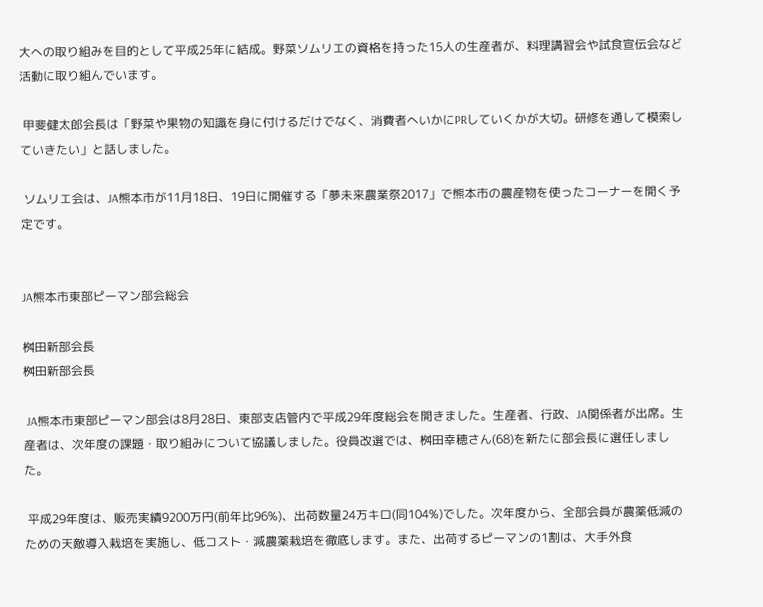大への取り組みを目的として平成25年に結成。野菜ソムリエの資格を持った15人の生産者が、料理講習会や試食宣伝会など活動に取り組んでいます。

 甲斐健太郎会長は「野菜や果物の知識を身に付けるだけでなく、消費者へいかにPRしていくかが大切。研修を通して模索していきたい」と話しました。

 ソムリエ会は、JA熊本市が11月18日、19日に開催する「夢未来農業祭2017」で熊本市の農産物を使ったコーナーを開く予定です。


JA熊本市東部ピーマン部会総会

桝田新部会長
桝田新部会長

 JA熊本市東部ピーマン部会は8月28日、東部支店管内で平成29年度総会を開きました。生産者、行政、JA関係者が出席。生産者は、次年度の課題・取り組みについて協議しました。役員改選では、桝田幸穂さん(68)を新たに部会長に選任しました。

 平成29年度は、販売実績9200万円(前年比96%)、出荷数量24万キロ(同104%)でした。次年度から、全部会員が農薬低減のための天敵導入栽培を実施し、低コスト・減農薬栽培を徹底します。また、出荷するピーマンの1割は、大手外食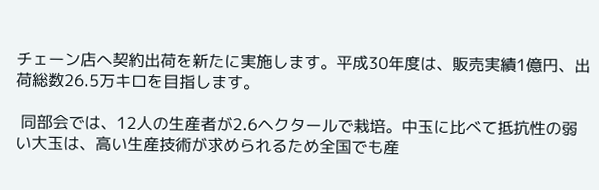チェーン店へ契約出荷を新たに実施します。平成30年度は、販売実績1億円、出荷総数26.5万キロを目指します。

 同部会では、12人の生産者が2.6ヘクタールで栽培。中玉に比べて抵抗性の弱い大玉は、高い生産技術が求められるため全国でも産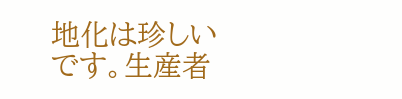地化は珍しいです。生産者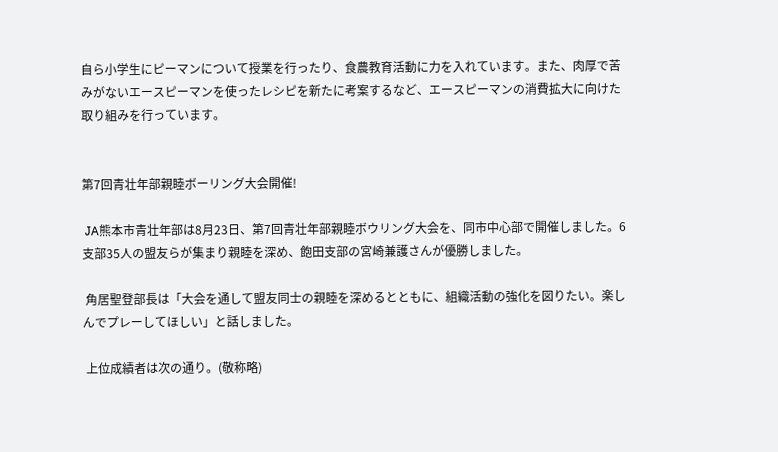自ら小学生にピーマンについて授業を行ったり、食農教育活動に力を入れています。また、肉厚で苦みがないエースピーマンを使ったレシピを新たに考案するなど、エースピーマンの消費拡大に向けた取り組みを行っています。


第7回青壮年部親睦ボーリング大会開催!

 JA熊本市青壮年部は8月23日、第7回青壮年部親睦ボウリング大会を、同市中心部で開催しました。6支部35人の盟友らが集まり親睦を深め、飽田支部の宮崎兼護さんが優勝しました。

 角居聖登部長は「大会を通して盟友同士の親睦を深めるとともに、組織活動の強化を図りたい。楽しんでプレーしてほしい」と話しました。

 上位成績者は次の通り。(敬称略)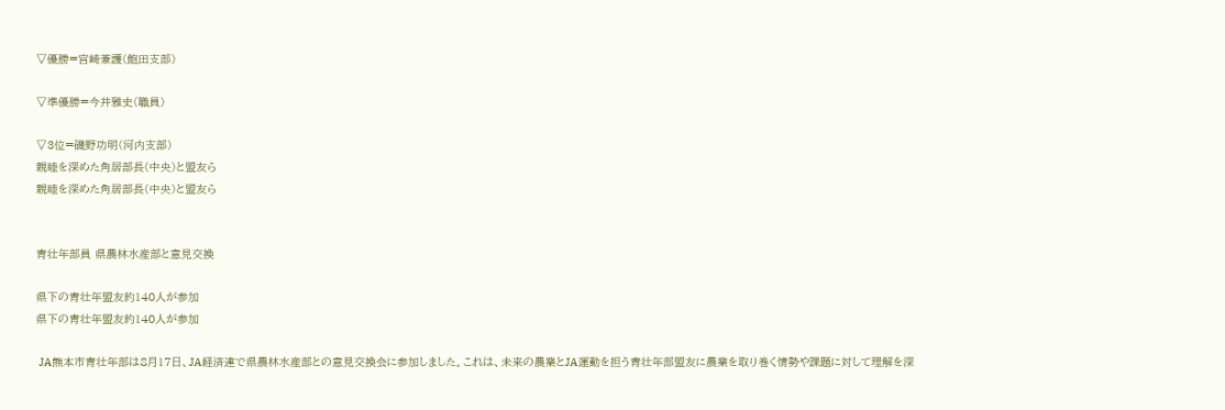▽優勝=宮崎兼護(飽田支部)

▽準優勝=今井雅史(職員)

▽3位=磯野功明(河内支部)
親睦を深めた角居部長(中央)と盟友ら
親睦を深めた角居部長(中央)と盟友ら


青壮年部員 県農林水産部と意見交換

県下の青壮年盟友約140人が参加
県下の青壮年盟友約140人が参加

 JA熊本市青壮年部は8月17日、JA経済連で県農林水産部との意見交換会に参加しました。これは、未来の農業とJA運動を担う青壮年部盟友に農業を取り巻く情勢や課題に対して理解を深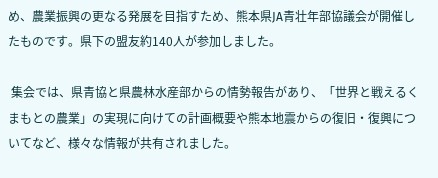め、農業振興の更なる発展を目指すため、熊本県JA青壮年部協議会が開催したものです。県下の盟友約140人が参加しました。

 集会では、県青協と県農林水産部からの情勢報告があり、「世界と戦えるくまもとの農業」の実現に向けての計画概要や熊本地震からの復旧・復興についてなど、様々な情報が共有されました。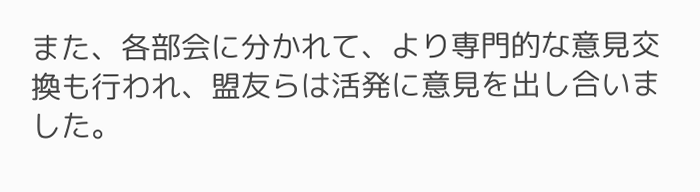また、各部会に分かれて、より専門的な意見交換も行われ、盟友らは活発に意見を出し合いました。